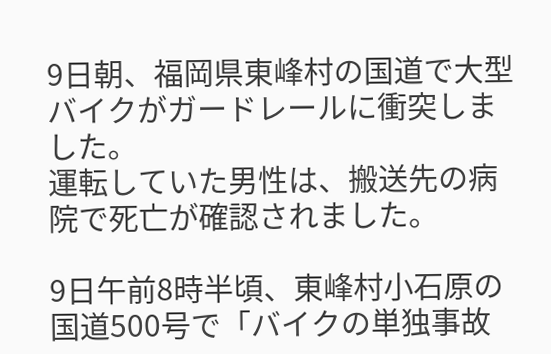9日朝、福岡県東峰村の国道で大型バイクがガードレールに衝突しました。
運転していた男性は、搬送先の病院で死亡が確認されました。

9日午前8時半頃、東峰村小石原の国道500号で「バイクの単独事故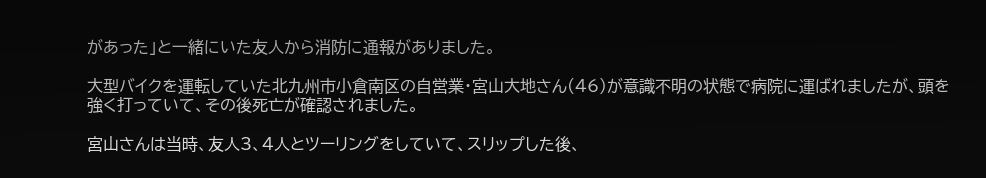があった」と一緒にいた友人から消防に通報がありました。

大型バイクを運転していた北九州市小倉南区の自営業・宮山大地さん(46)が意識不明の状態で病院に運ばれましたが、頭を強く打っていて、その後死亡が確認されました。

宮山さんは当時、友人3、4人とツーリングをしていて、スリップした後、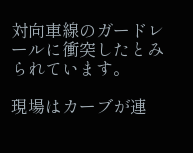対向車線のガードレールに衝突したとみられています。

現場はカーブが連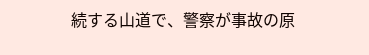続する山道で、警察が事故の原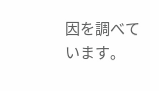因を調べています。